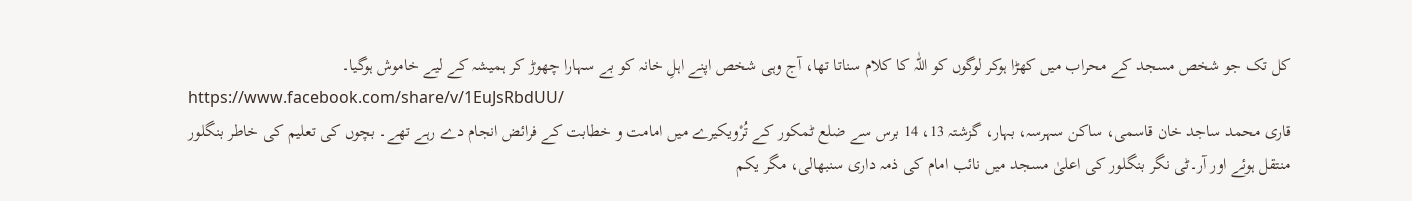کل تک جو شخص مسجد کے محراب میں کھڑا ہوکر لوگوں کو اللّٰہ کا کلام سناتا تھا، آج وہی شخص اپنے اہلِ خانہ کو بے سہارا چھوڑ کر ہمیشہ کے لیے خاموش ہوگیا۔
https://www.facebook.com/share/v/1EuJsRbdUU/
قاری محمد ساجد خان قاسمی، ساکن سہرسہ، بہار، گزشتہ 13، 14 برس سے ضلع ٹمکور کے تُرْویکیرے میں امامت و خطابت کے فرائض انجام دے رہے تھے۔ بچوں کی تعلیم کی خاطر بنگلور منتقل ہوئے اور آر۔ٹی نگر بنگلور کی اعلیٰ مسجد میں نائب امام کی ذمہ داری سنبھالی، مگر یکم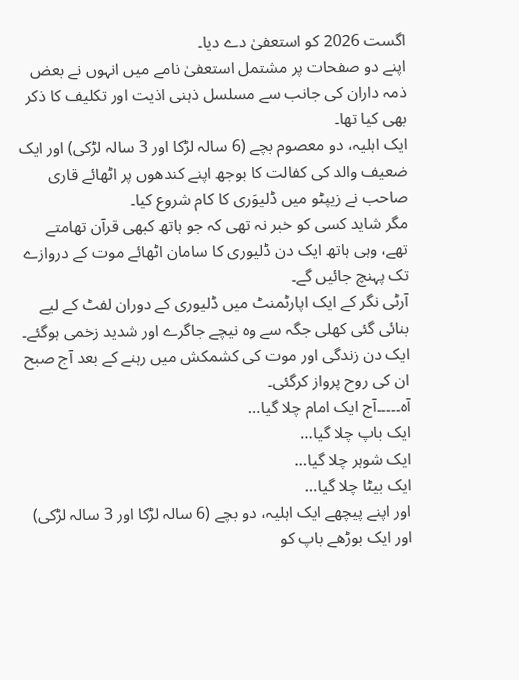اگست 2026 کو استعفیٰ دے دیا۔
اپنے دو صفحات پر مشتمل استعفیٰ نامے میں انہوں نے بعض ذمہ داران کی جانب سے مسلسل ذہنی اذیت اور تکلیف کا ذکر بھی کیا تھا۔
ایک اہلیہ، دو معصوم بچے (6 سالہ لڑکا اور 3 سالہ لڑکی) اور ایک ضعیف والد کی کفالت کا بوجھ اپنے کندھوں پر اٹھائے قاری صاحب نے زیپٹو میں ڈلیوَری کا کام شروع کیا۔
مگر شاید کسی کو خبر نہ تھی کہ جو ہاتھ کبھی قرآن تھامتے تھے، وہی ہاتھ ایک دن ڈلیوری کا سامان اٹھائے موت کے دروازے تک پہنچ جائیں گے۔
آرٹی نگر کے ایک اپارٹمنٹ میں ڈلیوری کے دوران لفٹ کے لیے بنائی گئی کھلی جگہ سے وہ نیچے جاگرے اور شدید زخمی ہوگئے۔ ایک دن زندگی اور موت کی کشمکش میں رہنے کے بعد آج صبح ان کی روح پرواز کرگئی۔
آہ۔۔۔۔۔آج ایک امام چلا گیا…
ایک باپ چلا گیا…
ایک شوہر چلا گیا…
ایک بیٹا چلا گیا…
اور اپنے پیچھے ایک اہلیہ، دو بچے (6 سالہ لڑکا اور 3 سالہ لڑکی) اور ایک بوڑھے باپ کو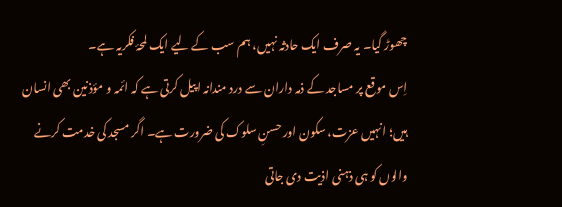چھوڑ گیا۔ یہ صرف ایک حادثہ نہیں، ہم سب کے لیے ایک لمحۂ فکریہ ہے۔
اِس موقع پر مساجد کے ذمہ داران سے درد مندانہ اپیل کرتی ہے کہ ائمہ و مؤذنین بھی انسان ہیں؛ انہیں عزت، سکون اور حسنِ سلوک کی ضرورت ہے۔ اگر مسجد کی خدمت کرنے والوں کو ہی ذہنی اذیت دی جاتی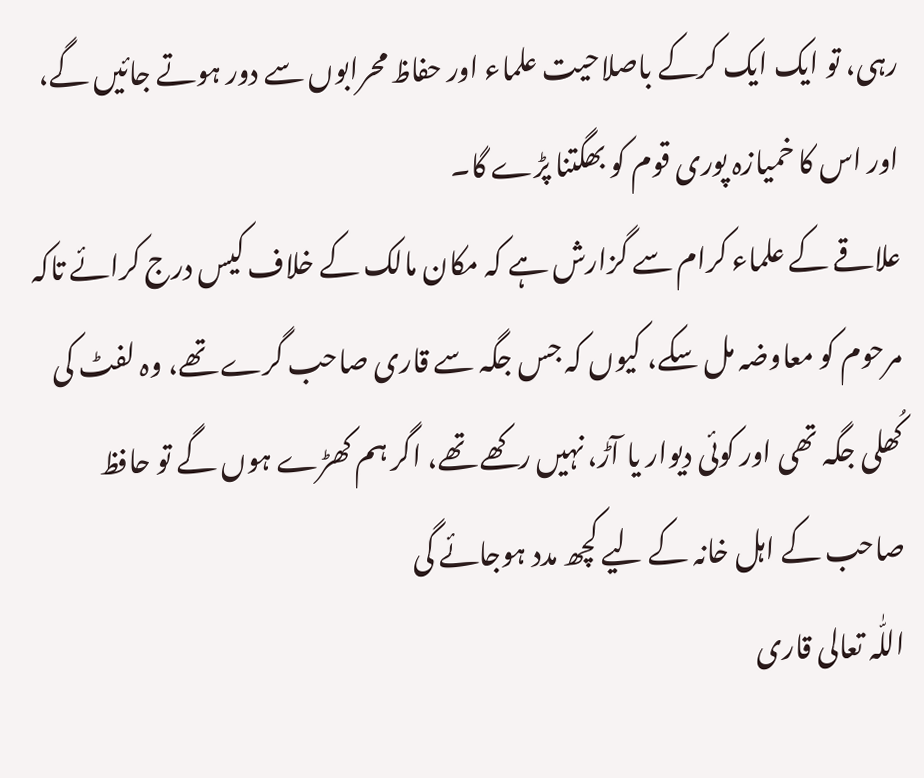رہی، تو ایک ایک کرکے باصلاحیت علماء اور حفاظ محرابوں سے دور ہوتے جائیں گے، اور اس کا خمیازہ پوری قوم کو بھگتنا پڑے گا۔
علاقے کے علماء کرام سے گزارش ہے کہ مکان مالک کے خلاف کیس درج کرائے تاکہ مرحوم کو معاوضہ مل سکے، کیوں کہ جس جگہ سے قاری صاحب گرے تھے، وہ لفٹ کی کُھلی جگہ تھی اور کوئی دیوار یا آڑ، نہیں رکھے تھے، اگر ہم کھڑے ہوں گے تو حافظ صاحب کے اہل خانہ کے لیے کچھ مدد ہوجائے گی
اللّٰہ تعالی قاری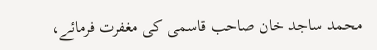محمد ساجد خان صاحب قاسمی کی مغفرت فرمائے،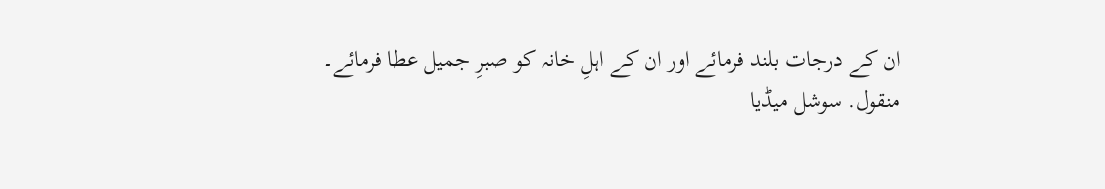ان کے درجات بلند فرمائے اور ان کے اہلِ خانہ کو صبرِ جمیل عطا فرمائے۔
منقول. سوشل میڈیا